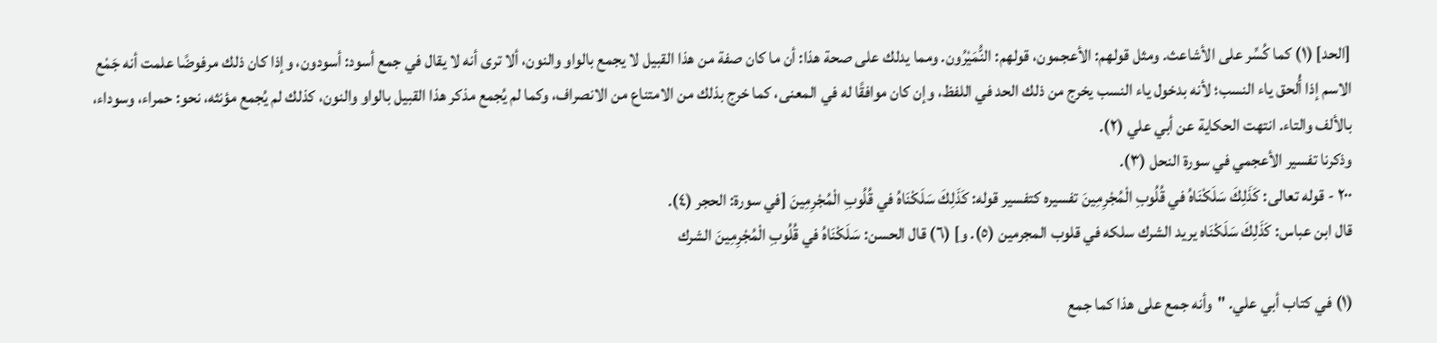[الحد] (١) كما كُسِّر على الأشاعث. ومثل قولهم: الأعجمون، قولهم: النُّمَيْرُون. ومما يدلك على صحة هذا: أن ما كان صفة من هذا القبيل لا يجمع بالواو والنون، ألا ترى أنه لا يقال في جمع أسود: أسودون، وإذا كان ذلك مرفوضًا علمت أنه جَمْع الاسم إذا أُلحق ياء النسب؛ لأنه بدخول ياء النسب يخرج من ذلك الحد في اللفظ، وإن كان موافقًا له في المعنى، كما خرج بذلك من الامتناع من الانصراف، وكما لم يُجمع مذكر هذا القبيل بالواو والنون، كذلك لم يُجمع مؤنثه، نحو: حمراء، وسوداء، بالألف والتاء. انتهت الحكاية عن أبي علي (٢).
وذكرنا تفسير الأعجمي في سورة النحل (٣).
٢٠٠ - قوله تعالى: كَذَلِكَ سَلَكْنَاهُ في قُلُوبِ الْمُجْرِمِينَ تفسيره كتفسير قوله: كَذَلِكَ سَلَكْنَاهُ في قُلُوبِ الْمُجْرِمِينَ [في سورة: الحجر (٤).
قال ابن عباس: كَذَلِكَ سَلَكْنَاه يريد الشرك سلكه في قلوب المجرمين (٥). و] (٦) قال الحسن: سَلَكْنَاهُ في قُلُوبِ الْمُجْرِمِينَ الشرك

(١) في كتاب أبي علي. "وأنه جمع على هذا كما جمع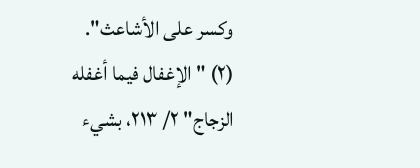وكسر على الأشاعث".
(٢) "الإغفال فيما أغفله الزجاج" ٢/ ٢١٣، بشيء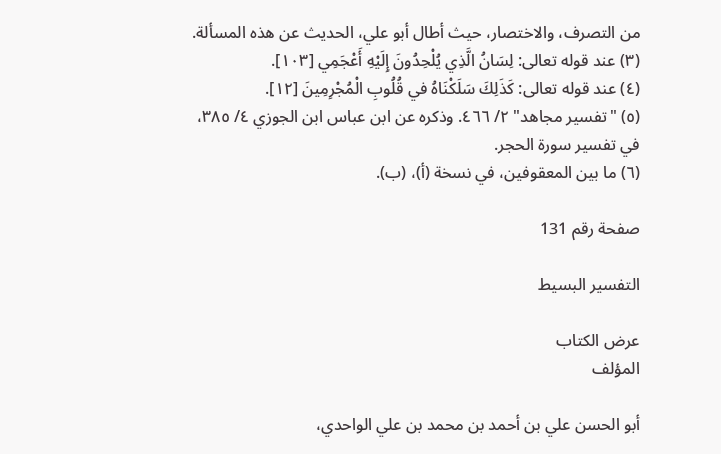من التصرف، والاختصار، حيث أطال أبو علي، الحديث عن هذه المسألة.
(٣) عند قوله تعالى: لِسَانُ الَّذِي يُلْحِدُونَ إِلَيْهِ أَعْجَمِي [١٠٣].
(٤) عند قوله تعالى: كَذَلِكَ سَلَكْنَاهُ في قُلُوبِ الْمُجْرِمِينَ [١٢].
(٥) "تفسير مجاهد" ٢/ ٤٦٦. وذكره عن ابن عباس ابن الجوزي ٤/ ٣٨٥، في تفسير سورة الحجر.
(٦) ما بين المعقوفين، في نسخة (أ)، (ب).

صفحة رقم 131

التفسير البسيط

عرض الكتاب
المؤلف

أبو الحسن علي بن أحمد بن محمد بن علي الواحدي،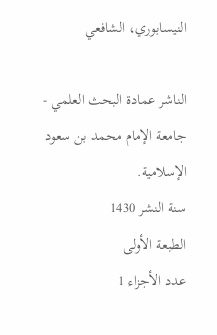النيسابوري، الشافعي

الناشر عمادة البحث العلمي - جامعة الإمام محمد بن سعود الإسلامية.
سنة النشر 1430
الطبعة الأولى
عدد الأجزاء 1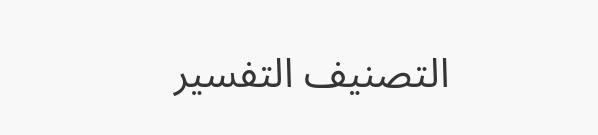التصنيف التفسير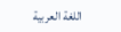اللغة العربية